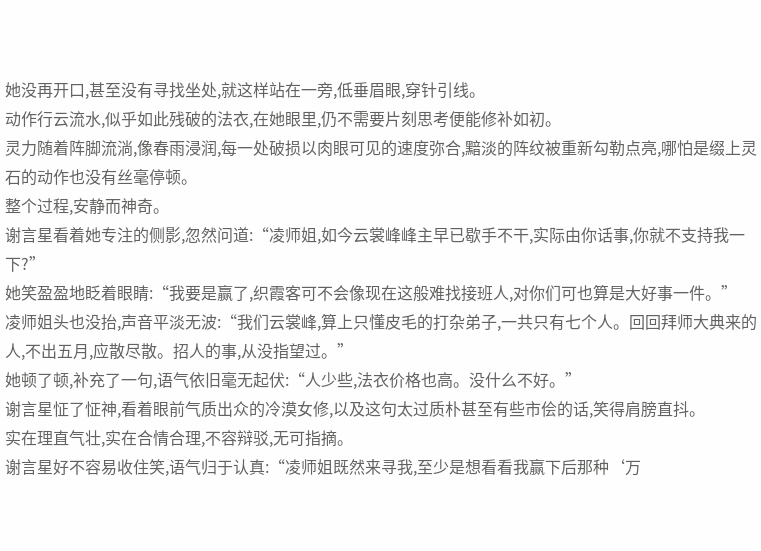她没再开口,甚至没有寻找坐处,就这样站在一旁,低垂眉眼,穿针引线。
动作行云流水,似乎如此残破的法衣,在她眼里,仍不需要片刻思考便能修补如初。
灵力随着阵脚流淌,像春雨浸润,每一处破损以肉眼可见的速度弥合,黯淡的阵纹被重新勾勒点亮,哪怕是缀上灵石的动作也没有丝毫停顿。
整个过程,安静而神奇。
谢言星看着她专注的侧影,忽然问道:“凌师姐,如今云裳峰峰主早已歇手不干,实际由你话事,你就不支持我一下?”
她笑盈盈地眨着眼睛:“我要是赢了,织霞客可不会像现在这般难找接班人,对你们可也算是大好事一件。”
凌师姐头也没抬,声音平淡无波:“我们云裳峰,算上只懂皮毛的打杂弟子,一共只有七个人。回回拜师大典来的人,不出五月,应散尽散。招人的事,从没指望过。”
她顿了顿,补充了一句,语气依旧毫无起伏:“人少些,法衣价格也高。没什么不好。”
谢言星怔了怔神,看着眼前气质出众的冷漠女修,以及这句太过质朴甚至有些市侩的话,笑得肩膀直抖。
实在理直气壮,实在合情合理,不容辩驳,无可指摘。
谢言星好不容易收住笑,语气归于认真:“凌师姐既然来寻我,至少是想看看我赢下后那种‘万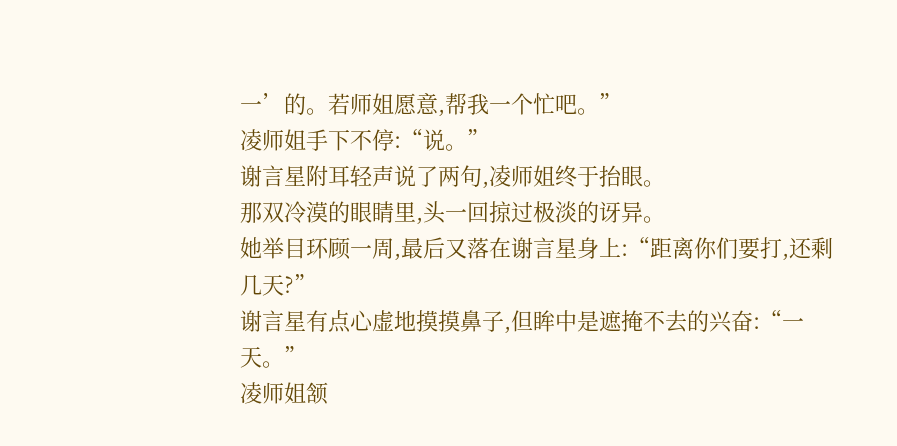一’的。若师姐愿意,帮我一个忙吧。”
凌师姐手下不停:“说。”
谢言星附耳轻声说了两句,凌师姐终于抬眼。
那双冷漠的眼睛里,头一回掠过极淡的讶异。
她举目环顾一周,最后又落在谢言星身上:“距离你们要打,还剩几天?”
谢言星有点心虚地摸摸鼻子,但眸中是遮掩不去的兴奋:“一天。”
凌师姐颔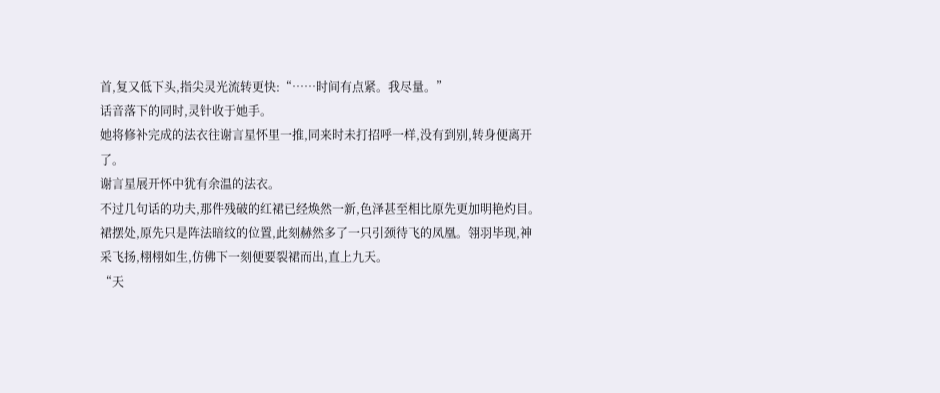首,复又低下头,指尖灵光流转更快:“……时间有点紧。我尽量。”
话音落下的同时,灵针收于她手。
她将修补完成的法衣往谢言星怀里一推,同来时未打招呼一样,没有到别,转身便离开了。
谢言星展开怀中犹有余温的法衣。
不过几句话的功夫,那件残破的红裙已经焕然一新,色泽甚至相比原先更加明艳灼目。
裙摆处,原先只是阵法暗纹的位置,此刻赫然多了一只引颈待飞的凤凰。翎羽毕现,神采飞扬,栩栩如生,仿佛下一刻便要裂裙而出,直上九天。
“天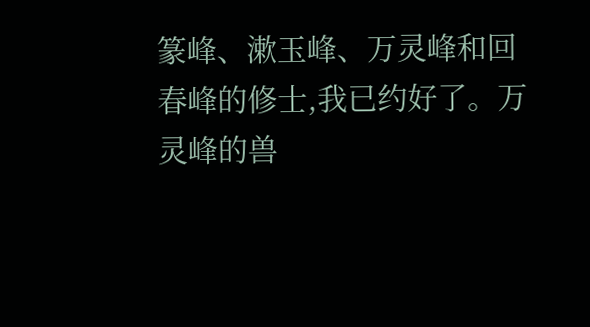篆峰、漱玉峰、万灵峰和回春峰的修士,我已约好了。万灵峰的兽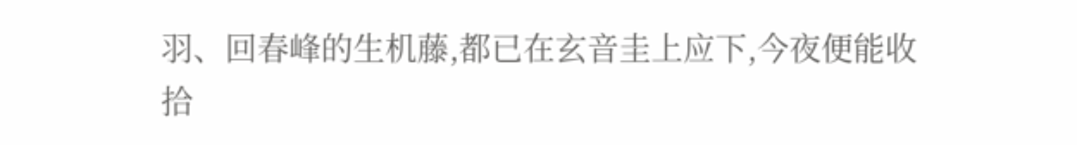羽、回春峰的生机藤,都已在玄音圭上应下,今夜便能收拾